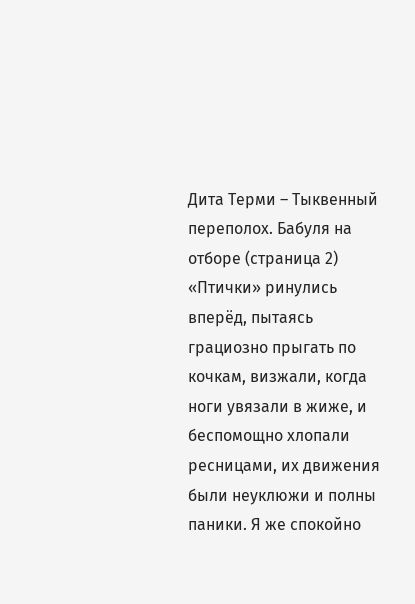Дита Терми – Тыквенный переполох. Бабуля на отборе (страница 2)
«Птички» ринулись вперёд, пытаясь грациозно прыгать по кочкам, визжали, когда ноги увязали в жиже, и беспомощно хлопали ресницами, их движения были неуклюжи и полны паники. Я же спокойно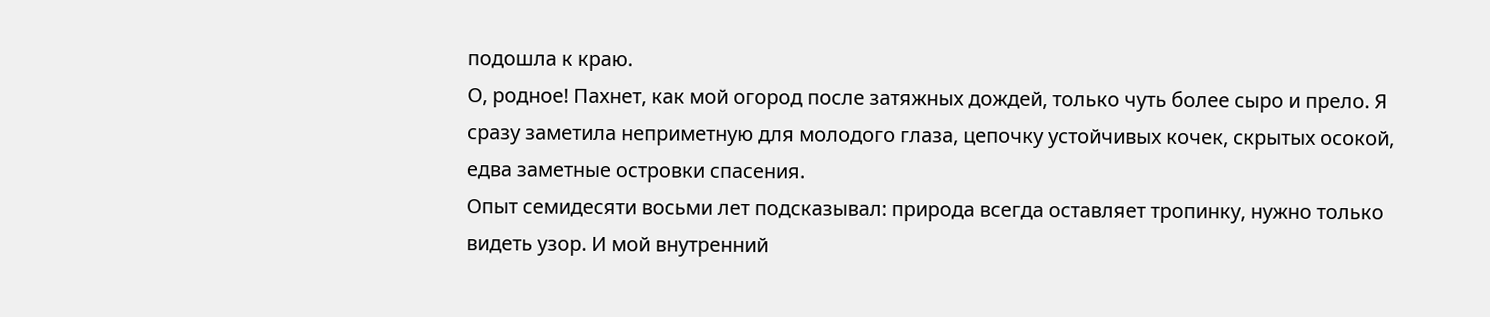подошла к краю.
О, родное! Пахнет, как мой огород после затяжных дождей, только чуть более сыро и прело. Я сразу заметила неприметную для молодого глаза, цепочку устойчивых кочек, скрытых осокой, едва заметные островки спасения.
Опыт семидесяти восьми лет подсказывал: природа всегда оставляет тропинку, нужно только видеть узор. И мой внутренний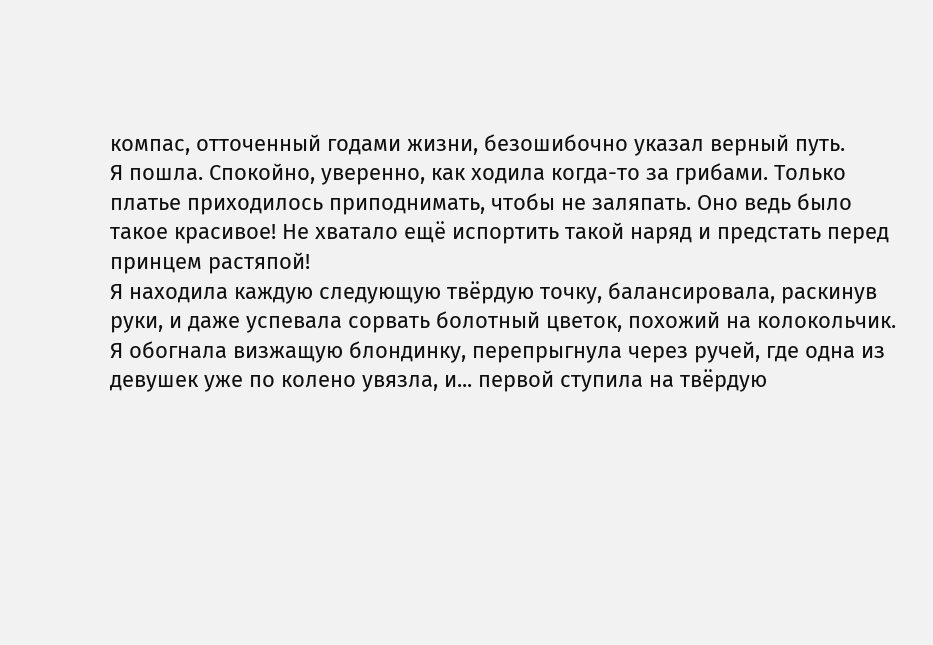компас, отточенный годами жизни, безошибочно указал верный путь.
Я пошла. Спокойно, уверенно, как ходила когда-то за грибами. Только платье приходилось приподнимать, чтобы не заляпать. Оно ведь было такое красивое! Не хватало ещё испортить такой наряд и предстать перед принцем растяпой!
Я находила каждую следующую твёрдую точку, балансировала, раскинув руки, и даже успевала сорвать болотный цветок, похожий на колокольчик.
Я обогнала визжащую блондинку, перепрыгнула через ручей, где одна из девушек уже по колено увязла, и... первой ступила на твёрдую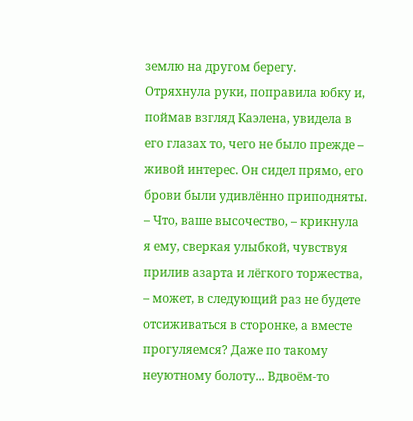землю на другом берегу.
Отряхнула руки, поправила юбку и, поймав взгляд Каэлена, увидела в его глазах то, чего не было прежде – живой интерес. Он сидел прямо, его брови были удивлённо приподняты.
– Что, ваше высочество, – крикнула я ему, сверкая улыбкой, чувствуя прилив азарта и лёгкого торжества, – может, в следующий раз не будете отсиживаться в сторонке, а вместе прогуляемся? Даже по такому неуютному болоту... Вдвоём-то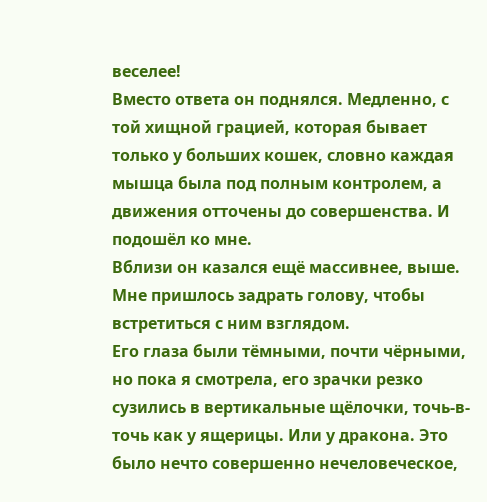веселее!
Вместо ответа он поднялся. Медленно, с той хищной грацией, которая бывает только у больших кошек, словно каждая мышца была под полным контролем, а движения отточены до совершенства. И подошёл ко мне.
Вблизи он казался ещё массивнее, выше. Мне пришлось задрать голову, чтобы встретиться с ним взглядом.
Его глаза были тёмными, почти чёрными, но пока я смотрела, его зрачки резко сузились в вертикальные щёлочки, точь-в-точь как у ящерицы. Или у дракона. Это было нечто совершенно нечеловеческое,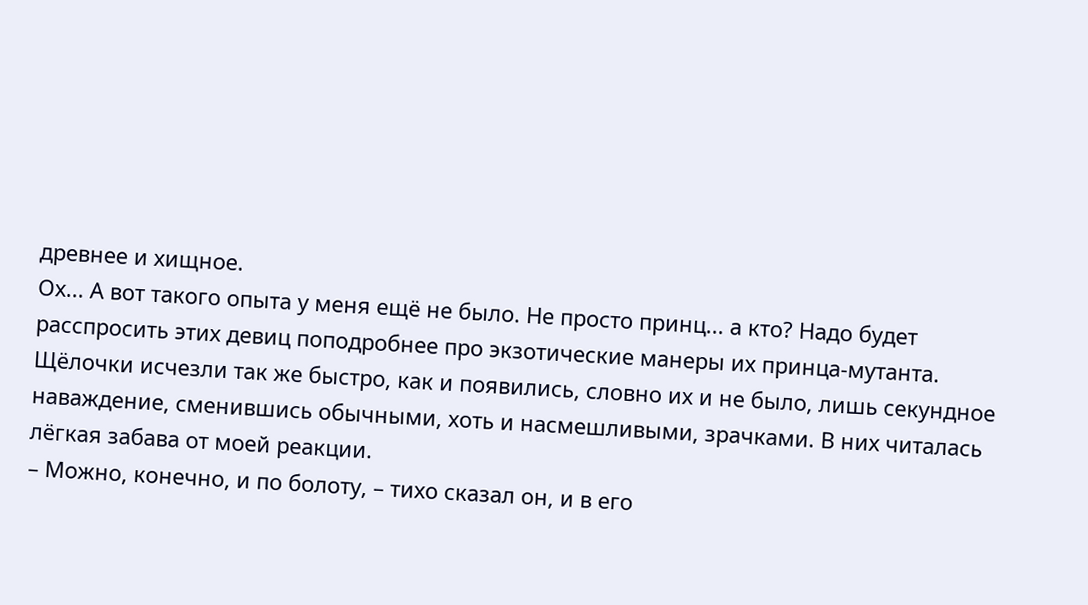древнее и хищное.
Ох... А вот такого опыта у меня ещё не было. Не просто принц... а кто? Надо будет расспросить этих девиц поподробнее про экзотические манеры их принца-мутанта.
Щёлочки исчезли так же быстро, как и появились, словно их и не было, лишь секундное наваждение, сменившись обычными, хоть и насмешливыми, зрачками. В них читалась лёгкая забава от моей реакции.
– Можно, конечно, и по болоту, – тихо сказал он, и в его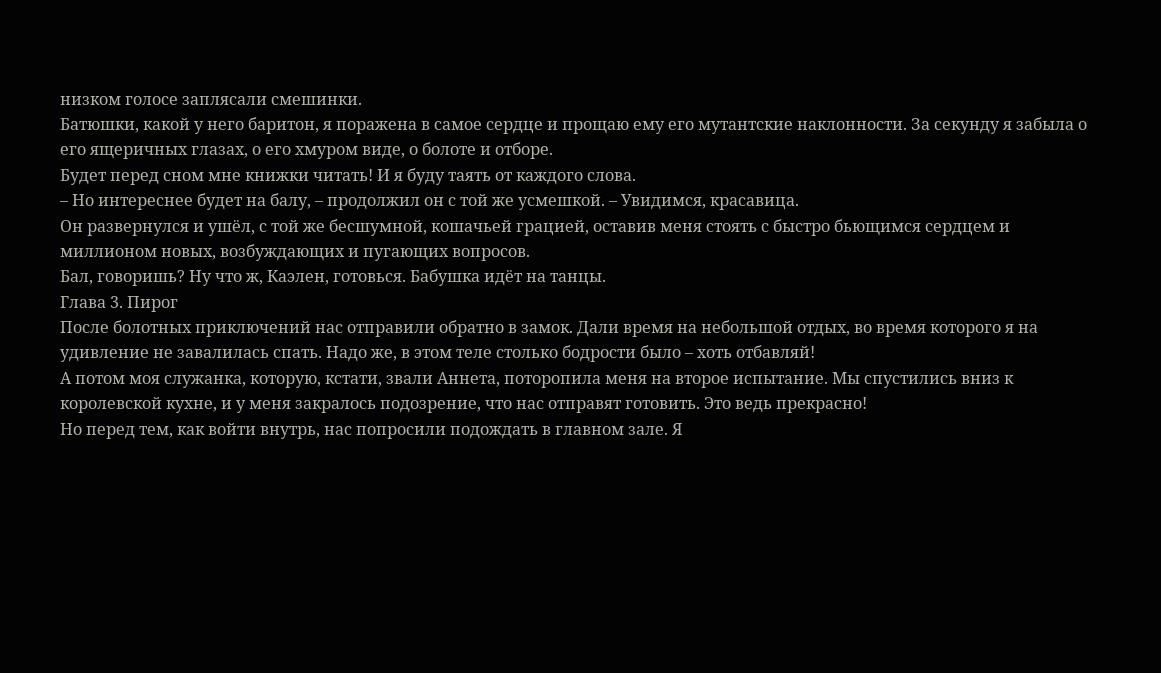низком голосе заплясали смешинки.
Батюшки, какой у него баритон, я поражена в самое сердце и прощаю ему его мутантские наклонности. За секунду я забыла о его ящеричных глазах, о его хмуром виде, о болоте и отборе.
Будет перед сном мне книжки читать! И я буду таять от каждого слова.
– Но интереснее будет на балу, – продолжил он с той же усмешкой. – Увидимся, красавица.
Он развернулся и ушёл, с той же бесшумной, кошачьей грацией, оставив меня стоять с быстро бьющимся сердцем и миллионом новых, возбуждающих и пугающих вопросов.
Бал, говоришь? Ну что ж, Каэлен, готовься. Бабушка идёт на танцы.
Глава 3. Пирог
После болотных приключений нас отправили обратно в замок. Дали время на небольшой отдых, во время которого я на удивление не завалилась спать. Надо же, в этом теле столько бодрости было – хоть отбавляй!
А потом моя служанка, которую, кстати, звали Аннета, поторопила меня на второе испытание. Мы спустились вниз к королевской кухне, и у меня закралось подозрение, что нас отправят готовить. Это ведь прекрасно!
Но перед тем, как войти внутрь, нас попросили подождать в главном зале. Я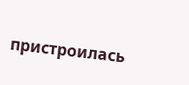пристроилась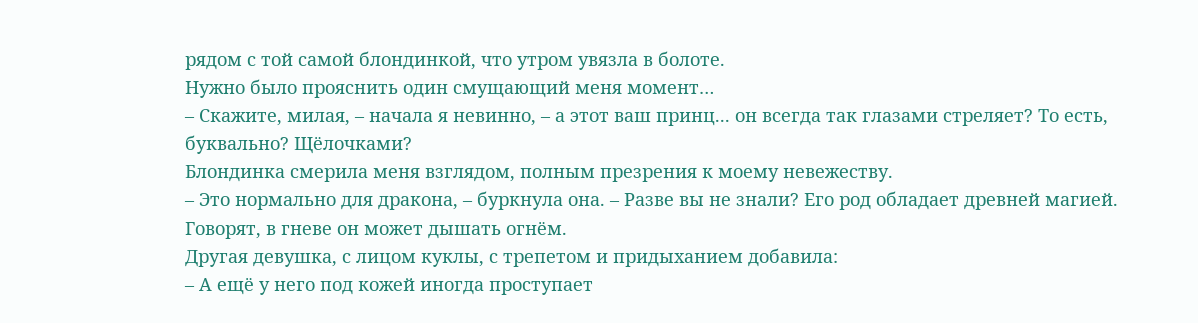рядом с той самой блондинкой, что утром увязла в болоте.
Нужно было прояснить один смущающий меня момент…
– Скажите, милая, – начала я невинно, – а этот ваш принц... он всегда так глазами стреляет? То есть, буквально? Щёлочками?
Блондинка смерила меня взглядом, полным презрения к моему невежеству.
– Это нормально для дракона, – буркнула она. – Разве вы не знали? Его род обладает древней магией. Говорят, в гневе он может дышать огнём.
Другая девушка, с лицом куклы, с трепетом и придыханием добавила:
– А ещё у него под кожей иногда проступает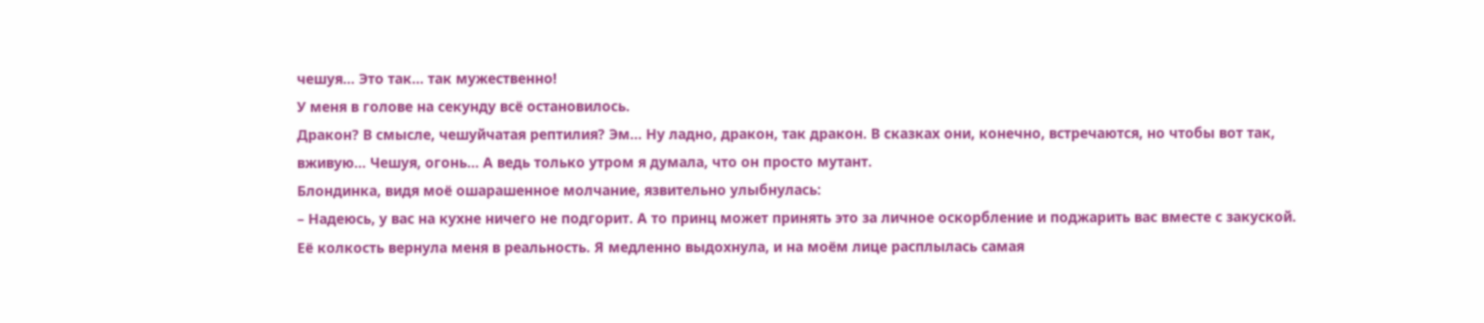чешуя... Это так... так мужественно!
У меня в голове на секунду всё остановилось.
Дракон? В смысле, чешуйчатая рептилия? Эм... Ну ладно, дракон, так дракон. В сказках они, конечно, встречаются, но чтобы вот так, вживую... Чешуя, огонь... А ведь только утром я думала, что он просто мутант.
Блондинка, видя моё ошарашенное молчание, язвительно улыбнулась:
– Надеюсь, у вас на кухне ничего не подгорит. А то принц может принять это за личное оскорбление и поджарить вас вместе с закуской.
Её колкость вернула меня в реальность. Я медленно выдохнула, и на моём лице расплылась самая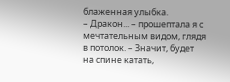блаженная улыбка.
– Дракон... – прошептала я с мечтательным видом, глядя в потолок. – Значит, будет на спине катать,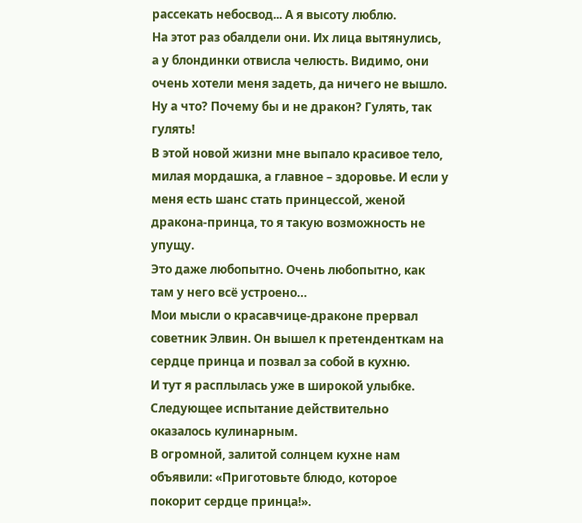рассекать небосвод... А я высоту люблю.
На этот раз обалдели они. Их лица вытянулись, а у блондинки отвисла челюсть. Видимо, они очень хотели меня задеть, да ничего не вышло.
Ну а что? Почему бы и не дракон? Гулять, так гулять!
В этой новой жизни мне выпало красивое тело, милая мордашка, а главное – здоровье. И если у меня есть шанс стать принцессой, женой дракона-принца, то я такую возможность не упущу.
Это даже любопытно. Очень любопытно, как там у него всё устроено…
Мои мысли о красавчице-драконе прервал советник Элвин. Он вышел к претенденткам на сердце принца и позвал за собой в кухню.
И тут я расплылась уже в широкой улыбке. Следующее испытание действительно оказалось кулинарным.
В огромной, залитой солнцем кухне нам объявили: «Приготовьте блюдо, которое покорит сердце принца!».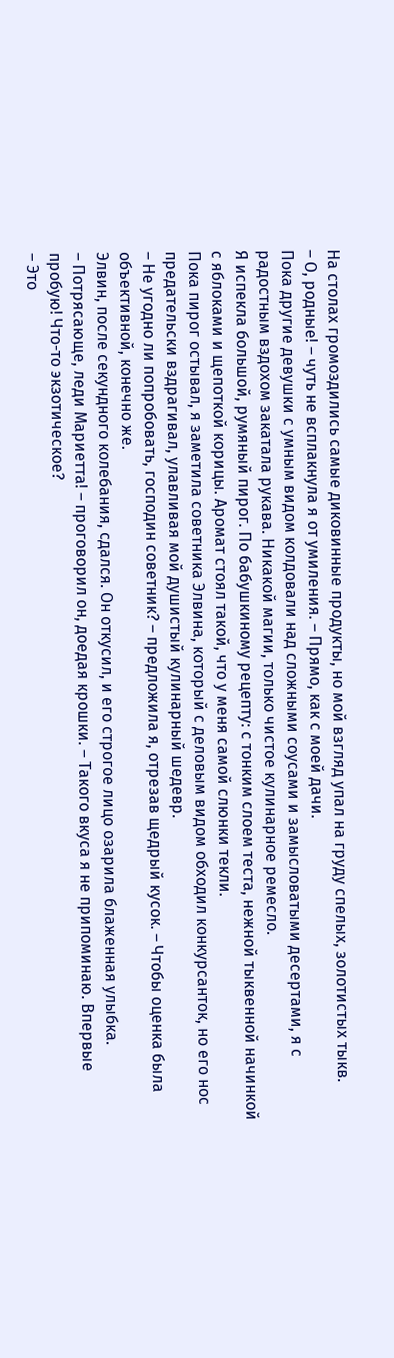На столах громоздились самые диковинные продукты, но мой взгляд упал на груду спелых, золотистых тыкв.
– О, родные! – чуть не всплакнула я от умиления. – Прямо, как с моей дачи.
Пока другие девушки с умным видом колдовали над сложными соусами и замысловатыми десертами, я с радостным вздохом закатала рукава. Никакой магии, только чистое кулинарное ремесло.
Я испекла большой, румяный пирог. По бабушкиному рецепту: с тонким слоем теста, нежной тыквенной начинкой с яблоками и щепоткой корицы. Аромат стоял такой, что у меня самой слюнки текли.
Пока пирог остывал, я заметила советника Элвина, который с деловым видом обходил конкурсанток, но его нос предательски вздрагивал, улавливая мой душистый кулинарный шедевр.
– Не угодно ли попробовать, господин советник? – предложила я, отрезав щедрый кусок. – Чтобы оценка была объективной, конечно же.
Элвин, после секундного колебания, сдался. Он откусил, и его строгое лицо озарила блаженная улыбка.
– Потрясающе, леди Мариетта! – проговорил он, доедая крошки. – Такого вкуса я не припоминаю. Впервые пробую! Что-то экзотическое?
– Это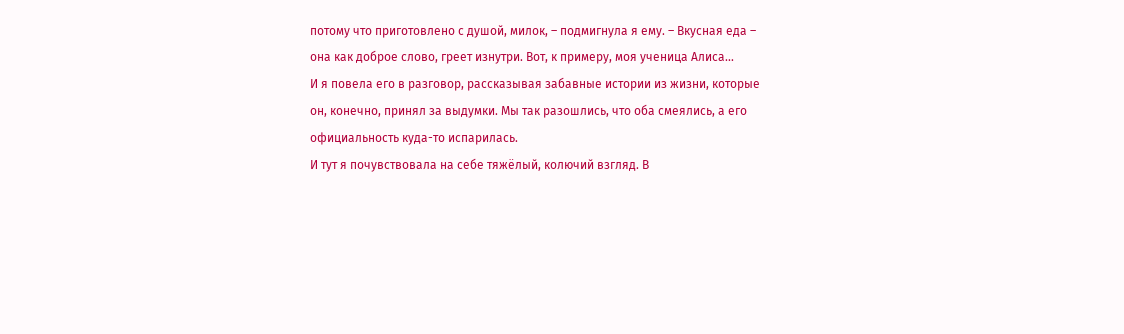потому что приготовлено с душой, милок, – подмигнула я ему. – Вкусная еда – она как доброе слово, греет изнутри. Вот, к примеру, моя ученица Алиса...
И я повела его в разговор, рассказывая забавные истории из жизни, которые он, конечно, принял за выдумки. Мы так разошлись, что оба смеялись, а его официальность куда-то испарилась.
И тут я почувствовала на себе тяжёлый, колючий взгляд. В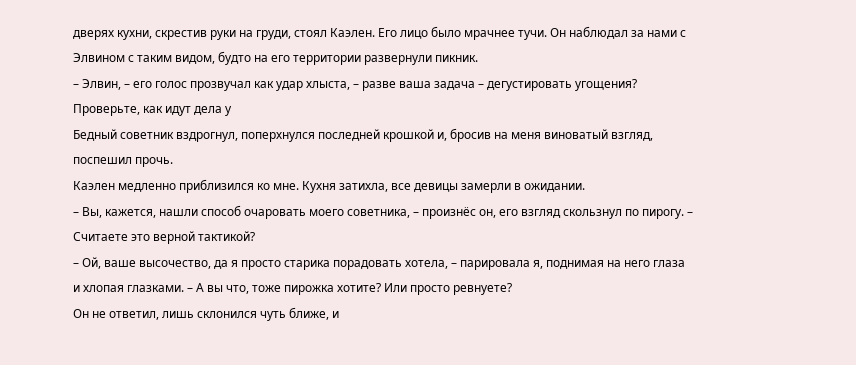дверях кухни, скрестив руки на груди, стоял Каэлен. Его лицо было мрачнее тучи. Он наблюдал за нами с Элвином с таким видом, будто на его территории развернули пикник.
– Элвин, – его голос прозвучал как удар хлыста, – разве ваша задача – дегустировать угощения? Проверьте, как идут дела у
Бедный советник вздрогнул, поперхнулся последней крошкой и, бросив на меня виноватый взгляд, поспешил прочь.
Каэлен медленно приблизился ко мне. Кухня затихла, все девицы замерли в ожидании.
– Вы, кажется, нашли способ очаровать моего советника, – произнёс он, его взгляд скользнул по пирогу. – Считаете это верной тактикой?
– Ой, ваше высочество, да я просто старика порадовать хотела, – парировала я, поднимая на него глаза и хлопая глазками. – А вы что, тоже пирожка хотите? Или просто ревнуете?
Он не ответил, лишь склонился чуть ближе, и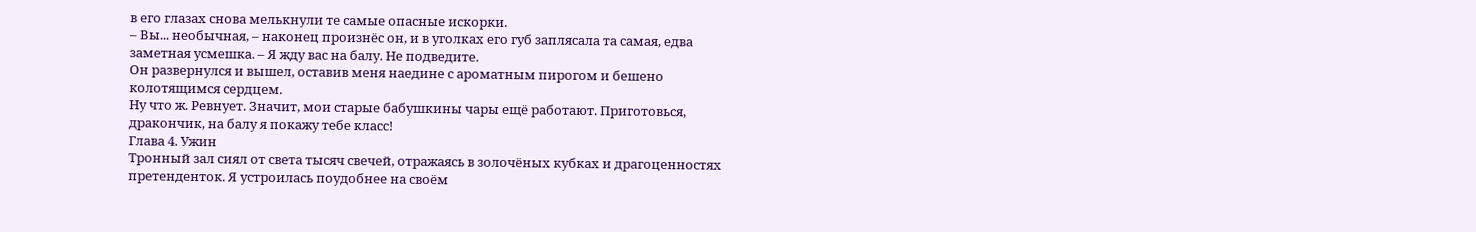в его глазах снова мелькнули те самые опасные искорки.
– Вы... необычная, – наконец произнёс он, и в уголках его губ заплясала та самая, едва заметная усмешка. – Я жду вас на балу. Не подведите.
Он развернулся и вышел, оставив меня наедине с ароматным пирогом и бешено колотящимся сердцем.
Ну что ж. Ревнует. Значит, мои старые бабушкины чары ещё работают. Приготовься, дракончик, на балу я покажу тебе класс!
Глава 4. Ужин
Тронный зал сиял от света тысяч свечей, отражаясь в золочёных кубках и драгоценностях претенденток. Я устроилась поудобнее на своём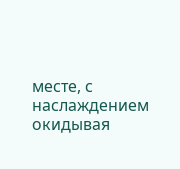месте, с наслаждением окидывая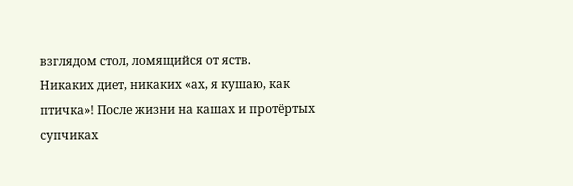взглядом стол, ломящийся от яств.
Никаких диет, никаких «ах, я кушаю, как птичка»! После жизни на кашах и протёртых супчиках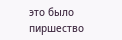это было пиршество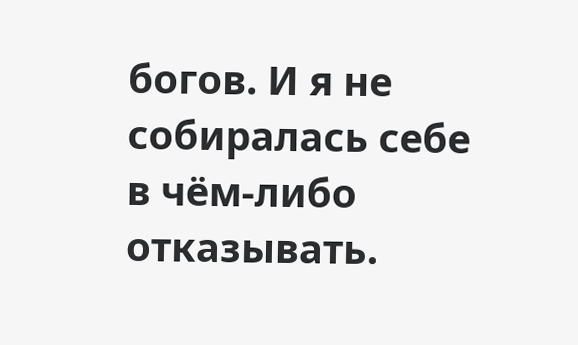богов. И я не собиралась себе в чём-либо отказывать.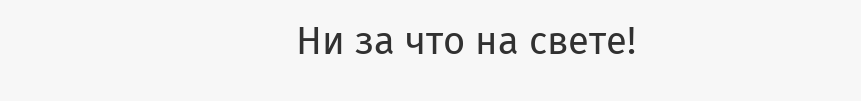Ни за что на свете!